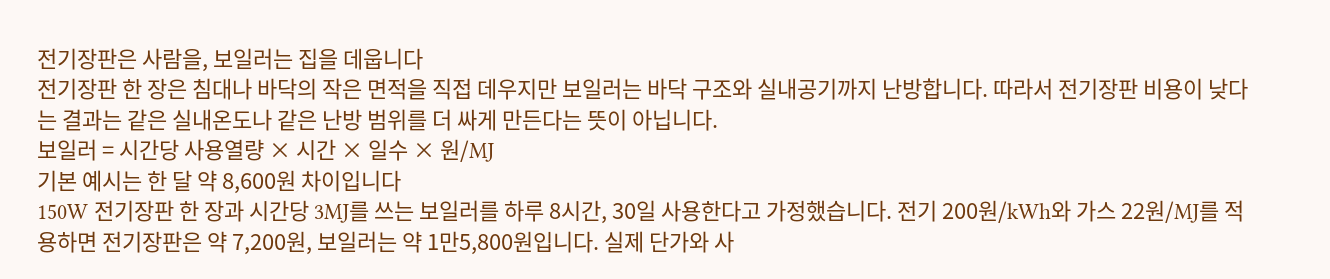전기장판은 사람을, 보일러는 집을 데웁니다
전기장판 한 장은 침대나 바닥의 작은 면적을 직접 데우지만 보일러는 바닥 구조와 실내공기까지 난방합니다. 따라서 전기장판 비용이 낮다는 결과는 같은 실내온도나 같은 난방 범위를 더 싸게 만든다는 뜻이 아닙니다.
보일러 = 시간당 사용열량 × 시간 × 일수 × 원/MJ
기본 예시는 한 달 약 8,600원 차이입니다
150W 전기장판 한 장과 시간당 3MJ를 쓰는 보일러를 하루 8시간, 30일 사용한다고 가정했습니다. 전기 200원/kWh와 가스 22원/MJ를 적용하면 전기장판은 약 7,200원, 보일러는 약 1만5,800원입니다. 실제 단가와 사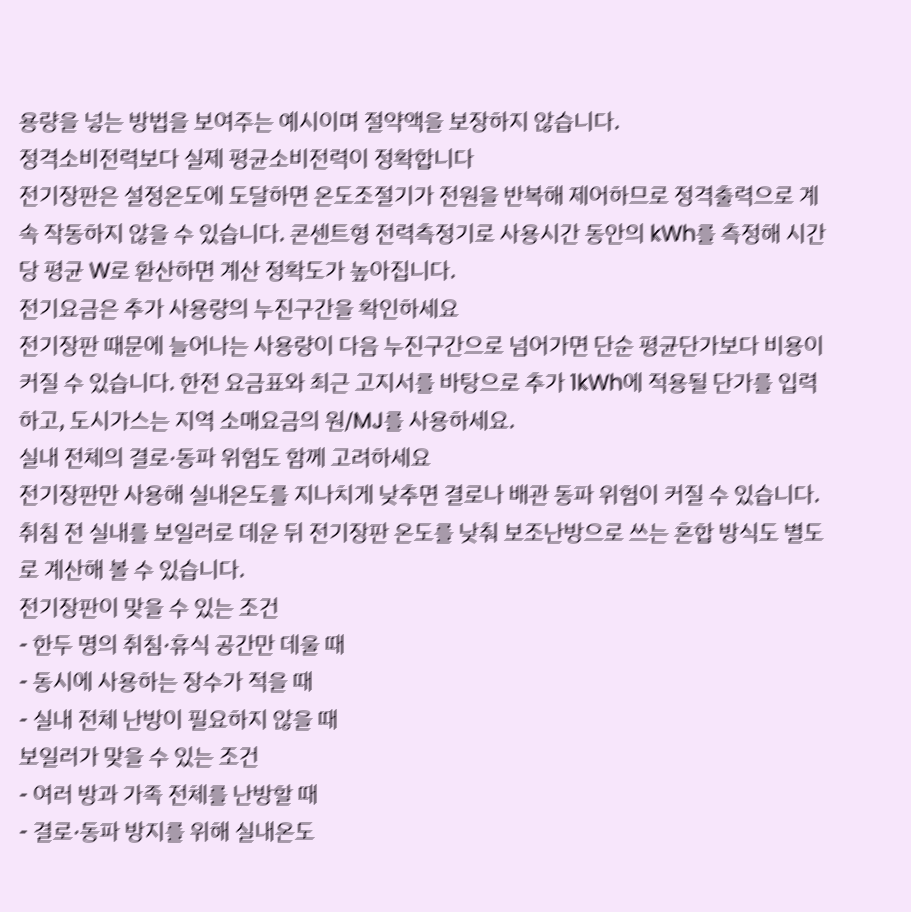용량을 넣는 방법을 보여주는 예시이며 절약액을 보장하지 않습니다.
정격소비전력보다 실제 평균소비전력이 정확합니다
전기장판은 설정온도에 도달하면 온도조절기가 전원을 반복해 제어하므로 정격출력으로 계속 작동하지 않을 수 있습니다. 콘센트형 전력측정기로 사용시간 동안의 kWh를 측정해 시간당 평균 W로 환산하면 계산 정확도가 높아집니다.
전기요금은 추가 사용량의 누진구간을 확인하세요
전기장판 때문에 늘어나는 사용량이 다음 누진구간으로 넘어가면 단순 평균단가보다 비용이 커질 수 있습니다. 한전 요금표와 최근 고지서를 바탕으로 추가 1kWh에 적용될 단가를 입력하고, 도시가스는 지역 소매요금의 원/MJ를 사용하세요.
실내 전체의 결로·동파 위험도 함께 고려하세요
전기장판만 사용해 실내온도를 지나치게 낮추면 결로나 배관 동파 위험이 커질 수 있습니다. 취침 전 실내를 보일러로 데운 뒤 전기장판 온도를 낮춰 보조난방으로 쓰는 혼합 방식도 별도로 계산해 볼 수 있습니다.
전기장판이 맞을 수 있는 조건
- 한두 명의 취침·휴식 공간만 데울 때
- 동시에 사용하는 장수가 적을 때
- 실내 전체 난방이 필요하지 않을 때
보일러가 맞을 수 있는 조건
- 여러 방과 가족 전체를 난방할 때
- 결로·동파 방지를 위해 실내온도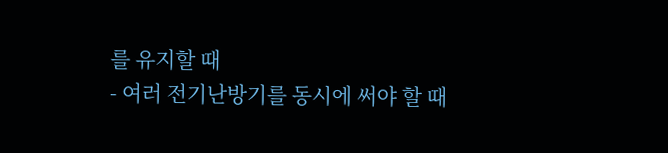를 유지할 때
- 여러 전기난방기를 동시에 써야 할 때